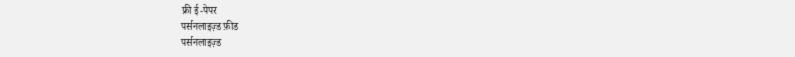फ्री ई-पेपर
पर्सनलाइज़्ड फ़ीड
पर्सनलाइज़्ड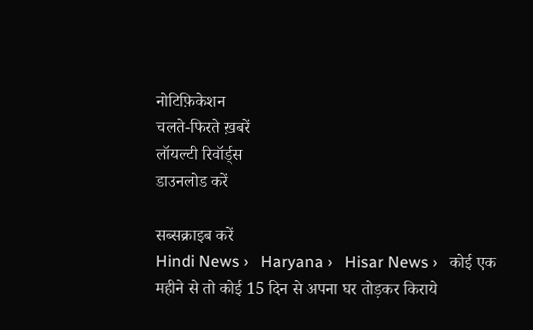नोटिफ़िकेशन
चलते-फिरते ख़बरें
लॉयल्टी रिवॉर्ड्स
डाउनलोड करें

सब्सक्राइब करें
Hindi News ›   Haryana ›   Hisar News ›   कोई एक महीने से तो कोई 15 दिन से अपना घर तोड़कर किराये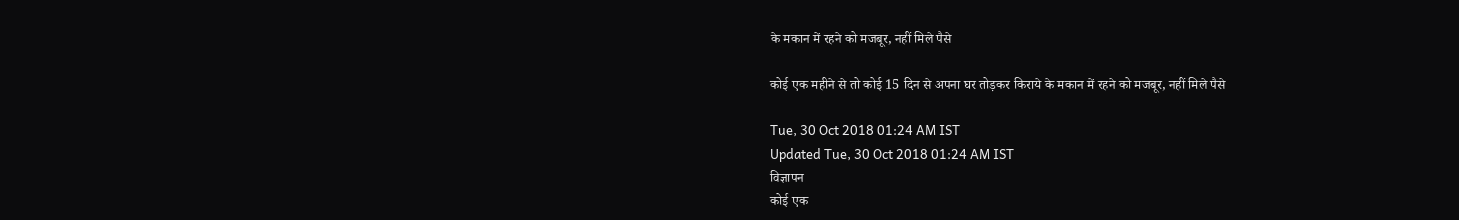के मकान में रहने को मजबूर, नहीं मिले पैसे

कोई एक महीने से तो कोई 15 दिन से अपना घर तोड़कर किराये के मकान में रहने को मजबूर, नहीं मिले पैसे

Tue, 30 Oct 2018 01:24 AM IST
Updated Tue, 30 Oct 2018 01:24 AM IST
विज्ञापन
कोई एक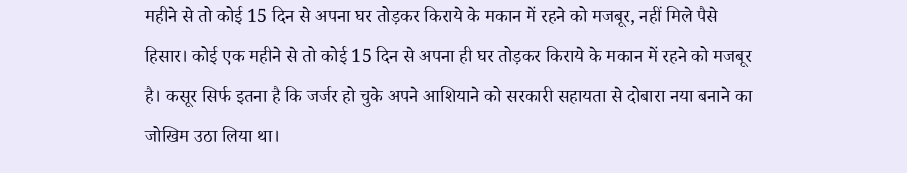महीने से तो कोई 15 दिन से अपना घर तोड़कर किराये के मकान में रहने को मजबूर, नहीं मिले पैसे
हिसार। कोई एक महीने से तो कोई 15 दिन से अपना ही घर तोड़कर किराये के मकान में रहने को मजबूर है। कसूर सिर्फ इतना है कि जर्जर हो चुके अपने आशियाने को सरकारी सहायता से दोबारा नया बनाने का जोखिम उठा लिया था।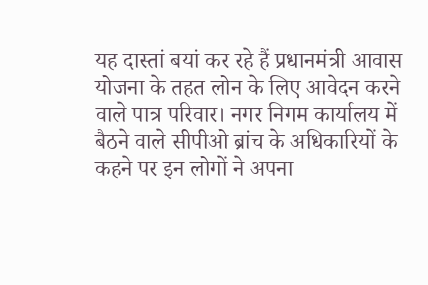यह दास्तां बयां कर रहे हैं प्रधानमंत्री आवास योजना के तहत लोन के लिए आवेदन करने वाले पात्र परिवार। नगर निगम कार्यालय में बैठने वाले सीपीओ ब्रांच के अधिकारियों के कहने पर इन लोगों ने अपना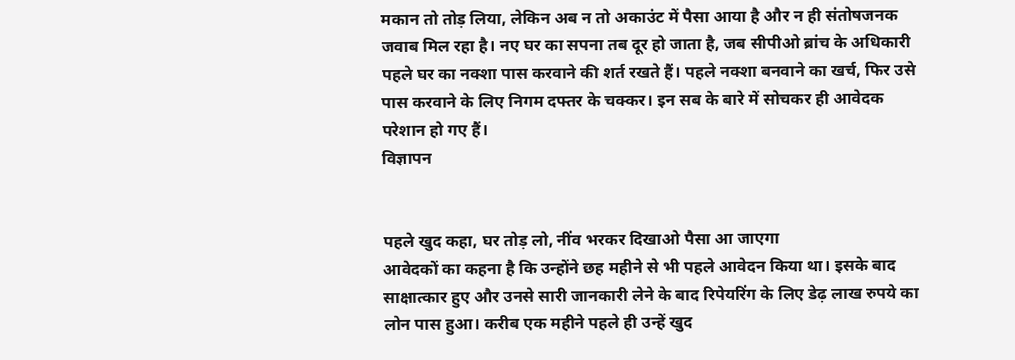मकान तो तोड़ लिया, लेकिन अब न तो अकाउंट में पैसा आया है और न ही संतोषजनक जवाब मिल रहा है। नए घर का सपना तब दूर हो जाता है, जब सीपीओ ब्रांच के अधिकारी पहले घर का नक्शा पास करवाने की शर्त रखते हैं। पहले नक्शा बनवाने का खर्च, फिर उसे पास करवाने के लिए निगम दफ्तर के चक्कर। इन सब के बारे में सोचकर ही आवेदक परेशान हो गए हैं।
विज्ञापन


पहले खुद कहा, घर तोड़ लो, नींव भरकर दिखाओ पैसा आ जाएगा
आवेदकों का कहना है कि उन्होंने छह महीने से भी पहले आवेदन किया था। इसके बाद साक्षात्कार हुए और उनसे सारी जानकारी लेने के बाद रिपेयरिंग के लिए डेढ़ लाख रुपये का लोन पास हुआ। करीब एक महीने पहले ही उन्हें खुद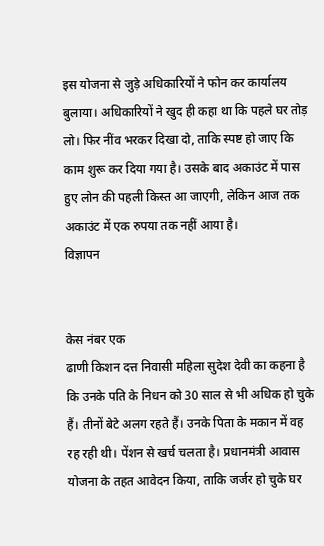इस योजना से जुड़े अधिकारियों ने फोन कर कार्यालय बुलाया। अधिकारियों ने खुद ही कहा था कि पहले घर तोड़ लो। फिर नींव भरकर दिखा दो, ताकि स्पष्ट हो जाए कि काम शुरू कर दिया गया है। उसके बाद अकाउंट में पास हुए लोन की पहली किस्त आ जाएगी, लेकिन आज तक अकाउंट में एक रुपया तक नहीं आया है।
विज्ञापन


केस नंबर एक
ढाणी किशन दत्त निवासी महिला सुदेश देवी का कहना है कि उनके पति के निधन को 30 साल से भी अधिक हो चुके हैं। तीनों बेटे अलग रहते हैं। उनके पिता के मकान में वह रह रही थी। पेंशन से खर्च चलता है। प्रधानमंत्री आवास योजना के तहत आवेदन किया, ताकि जर्जर हो चुके घर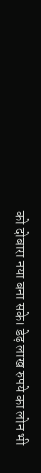को दोबारा नया बना सके। डेढ़ लाख रुपये का लोन भी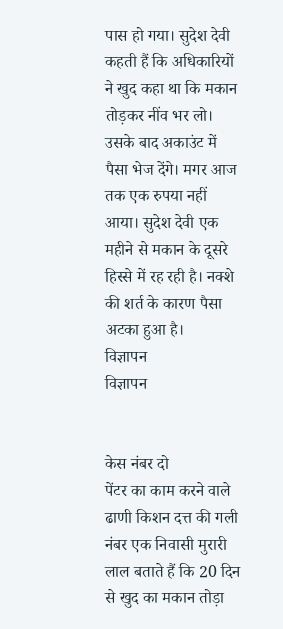पास हो गया। सुदेश देवी कहती हैं कि अधिकारियों ने खुद कहा था कि मकान तोड़कर नींव भर लो। उसके बाद अकाउंट में पैसा भेज देंगे। मगर आज तक एक रुपया नहीं आया। सुदेश देवी एक महीने से मकान के दूसरे हिस्से में रह रही है। नक्शे की शर्त के कारण पैसा अटका हुआ है।
विज्ञापन
विज्ञापन


केस नंबर दो
पेंटर का काम करने वाले ढाणी किशन दत्त की गली नंबर एक निवासी मुरारी लाल बताते हैं कि 20 दिन से खुद का मकान तोड़ा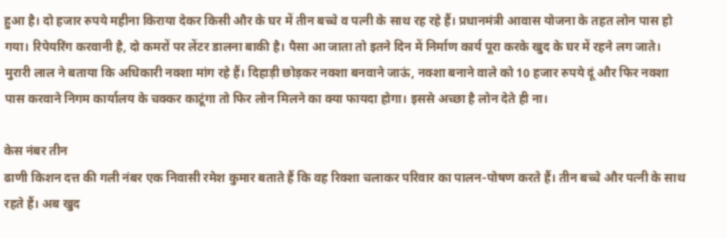हुआ है। दो हजार रुपये महीना किराया देकर किसी और के घर में तीन बच्चे व पत्नी के साथ रह रहे हैं। प्रधानमंत्री आवास योजना के तहत लोन पास हो गया। रिपेयरिंग करवानी है, दो कमरों पर लेंटर डालना बाकी है। पैसा आ जाता तो इतने दिन में निर्माण कार्य पूरा करके खुद के घर में रहने लग जाते। मुरारी लाल ने बताया कि अधिकारी नक्शा मांग रहे हैं। दिहाड़ी छोड़कर नक्शा बनवाने जाऊं, नक्शा बनाने वाले को 10 हजार रुपये दूं और फिर नक्शा पास करवाने निगम कार्यालय के चक्कर काटूंगा तो फिर लोन मिलने का क्या फायदा होगा। इससे अच्छा है लोन देते ही ना।

केस नंबर तीन
ढाणी किशन दत्त की गली नंबर एक निवासी रमेश कुमार बताते हैं कि वह रिक्शा चलाकर परिवार का पालन-पोषण करते हैं। तीन बच्चे और पत्नी के साथ रहते हैं। अब खुद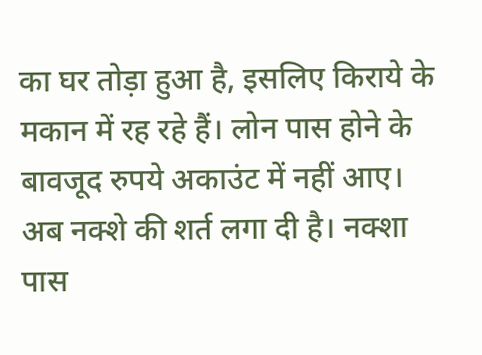का घर तोड़ा हुआ है, इसलिए किराये के मकान में रह रहे हैं। लोन पास होने के बावजूद रुपये अकाउंट में नहीं आए। अब नक्शे की शर्त लगा दी है। नक्शा पास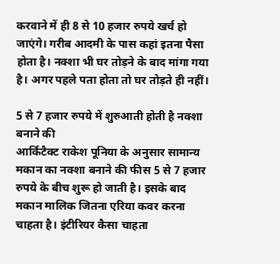करवाने में ही 8 से 10 हजार रुपये खर्च हो जाएंगे। गरीब आदमी के पास कहां इतना पैसा होता है। नक्शा भी घर तोड़ने के बाद मांगा गया है। अगर पहले पता होता तो घर तोड़ते ही नहीं।

5 से 7 हजार रुपये में शुरुआती होती है नक्शा बनाने की
आर्किटैक्ट राकेश पूनिया के अनुसार सामान्य मकान का नक्शा बनाने की फीस 5 से 7 हजार रुपये के बीच शुरू हो जाती है। इसके बाद मकान मालिक जितना एरिया कवर करना चाहता है। इंटीरियर कैसा चाहता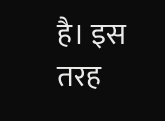है। इस तरह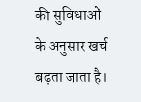की सुविधाओं के अनुसार खर्च बढ़ता जाता है।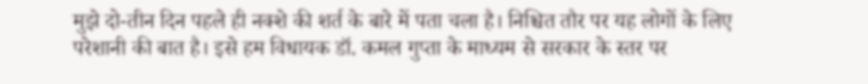मुझे दो-तीन दिन पहले ही नक्शे की शर्त के बारे में पता चला है। निश्चित तौर पर यह लोगों के लिए परेशानी की बात है। इसे हम विधायक डॉ. कमल गुप्ता के माध्यम से सरकार के स्तर पर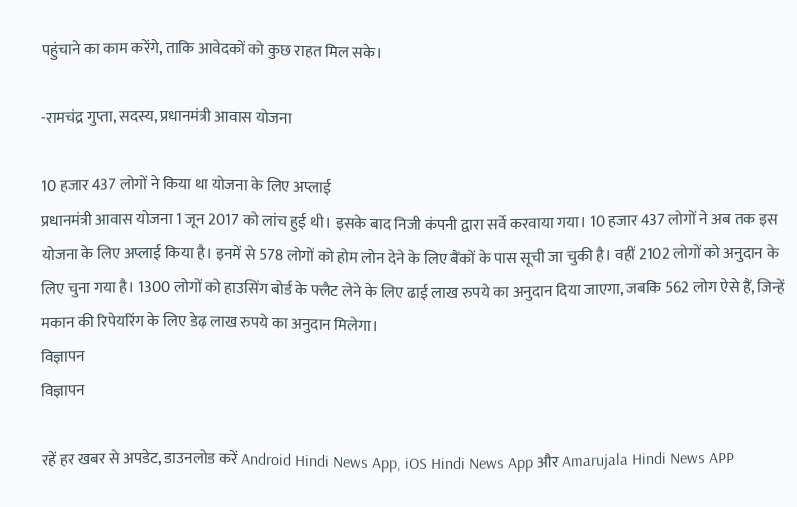पहुंचाने का काम करेंगे, ताकि आवेदकों को कुछ राहत मिल सके।

-रामचंद्र गुप्ता, सदस्य, प्रधानमंत्री आवास योजना

10 हजार 437 लोगों ने किया था योजना के लिए अप्लाई
प्रधानमंत्री आवास योजना 1 जून 2017 को लांच हुई थी। इसके बाद निजी कंपनी द्वारा सर्वे करवाया गया। 10 हजार 437 लोगों ने अब तक इस योजना के लिए अप्लाई किया है। इनमें से 578 लोगों को होम लोन देने के लिए बैंकों के पास सूची जा चुकी है। वहीं 2102 लोगों को अनुदान के लिए चुना गया है। 1300 लोगों को हाउसिंग बोर्ड के फ्लैट लेने के लिए ढाई लाख रुपये का अनुदान दिया जाएगा, जबकि 562 लोग ऐसे हैं, जिन्हें मकान की रिपेयरिंग के लिए डेढ़ लाख रुपये का अनुदान मिलेगा।
विज्ञापन
विज्ञापन

रहें हर खबर से अपडेट, डाउनलोड करें Android Hindi News App, iOS Hindi News App और Amarujala Hindi News APP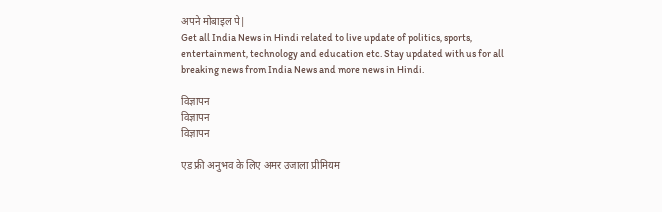अपने मोबाइल पे|
Get all India News in Hindi related to live update of politics, sports, entertainment, technology and education etc. Stay updated with us for all breaking news from India News and more news in Hindi.

विज्ञापन
विज्ञापन
विज्ञापन

एड फ्री अनुभव के लिए अमर उजाला प्रीमियम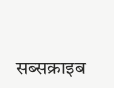सब्सक्राइब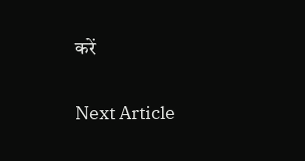करें

Next Article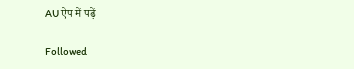AU ऐप में पढ़ें

Followed